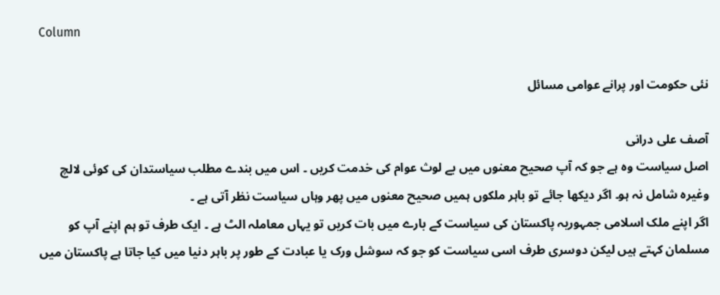Column

نئی حکومت اور پرانے عوامی مسائل

آصف علی درانی
اصل سیاست وہ ہے جو کہ آپ صحیح معنوں میں بے لوث عوام کی خدمت کریں ۔ اس میں بندے مطلب سیاستدان کی کوئی لالچ وغیرہ شامل نہ ہو۔ اگر دیکھا جائے تو باہر ملکوں ہمیں صحیح معنوں میں پھر وہاں سیاست نظر آتی ہے ۔
اگر اپنے ملک اسلامی جمہوریہ پاکستان کی سیاست کے بارے میں بات کریں تو یہاں معاملہ الٹ ہے ۔ ایک طرف تو ہم اپنے آپ کو مسلمان کہتے ہیں لیکن دوسری طرف اسی سیاست کو جو کہ سوشل ورک یا عبادت کے طور پر باہر دنیا میں کیا جاتا ہے پاکستان میں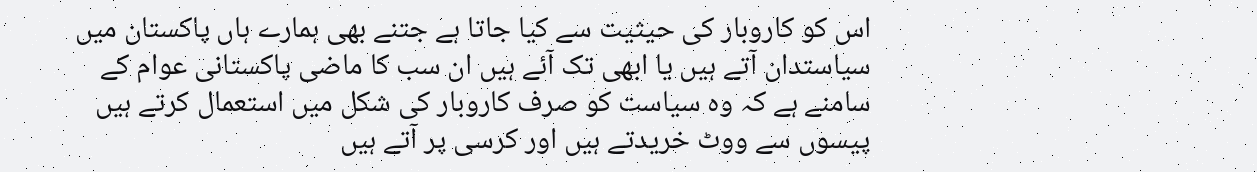اس کو کاروبار کی حیثیت سے کیا جاتا ہے جتنے بھی ہمارے ہاں پاکستان میں سیاستدان آتے ہیں یا ابھی تک آئے ہیں ان سب کا ماضی پاکستانی عوام کے سامنے ہے کہ وہ سیاست کو صرف کاروبار کی شکل میں استعمال کرتے ہیں پیسوں سے ووٹ خریدتے ہیں اور کرسی پر آتے ہیں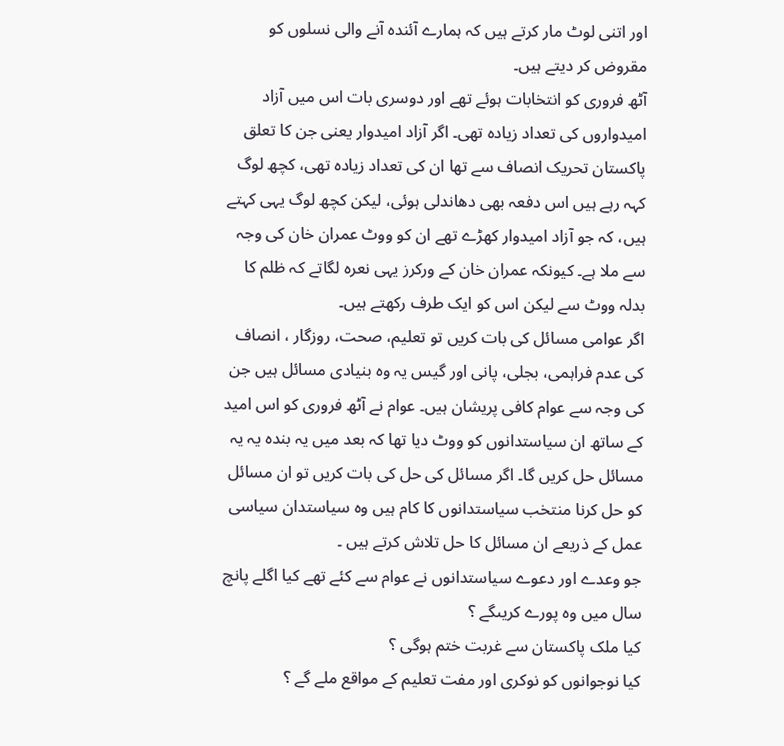اور اتنی لوٹ مار کرتے ہیں کہ ہمارے آئندہ آنے والی نسلوں کو مقروض کر دیتے ہیں۔
آٹھ فروری کو انتخابات ہوئے تھے اور دوسری بات اس میں آزاد امیدواروں کی تعداد زیادہ تھی۔ اگر آزاد امیدوار یعنی جن کا تعلق پاکستان تحریک انصاف سے تھا ان کی تعداد زیادہ تھی، کچھ لوگ کہہ رہے ہیں اس دفعہ بھی دھاندلی ہوئی، لیکن کچھ لوگ یہی کہتے ہیں، کہ جو آزاد امیدوار کھڑے تھے ان کو ووٹ عمران خان کی وجہ سے ملا ہے۔ کیونکہ عمران خان کے ورکرز یہی نعرہ لگاتے کہ ظلم کا بدلہ ووٹ سے لیکن اس کو ایک طرف رکھتے ہیں۔
اگر عوامی مسائل کی بات کریں تو تعلیم، صحت، روزگار ، انصاف کی عدم فراہمی، بجلی، پانی اور گیس یہ وہ بنیادی مسائل ہیں جن کی وجہ سے عوام کافی پریشان ہیں۔ عوام نے آٹھ فروری کو اس امید کے ساتھ ان سیاستدانوں کو ووٹ دیا تھا کہ بعد میں یہ بندہ یہ یہ مسائل حل کریں گا۔ اگر مسائل کی حل کی بات کریں تو ان مسائل کو حل کرنا منتخب سیاستدانوں کا کام ہیں وہ سیاستدان سیاسی عمل کے ذریعے ان مسائل کا حل تلاش کرتے ہیں ۔
جو وعدے اور دعوے سیاستدانوں نے عوام سے کئے تھے کیا اگلے پانچ سال میں وہ پورے کریںگے ؟
کیا ملک پاکستان سے غربت ختم ہوگی ؟
کیا نوجوانوں کو نوکری اور مفت تعلیم کے مواقع ملے گے ؟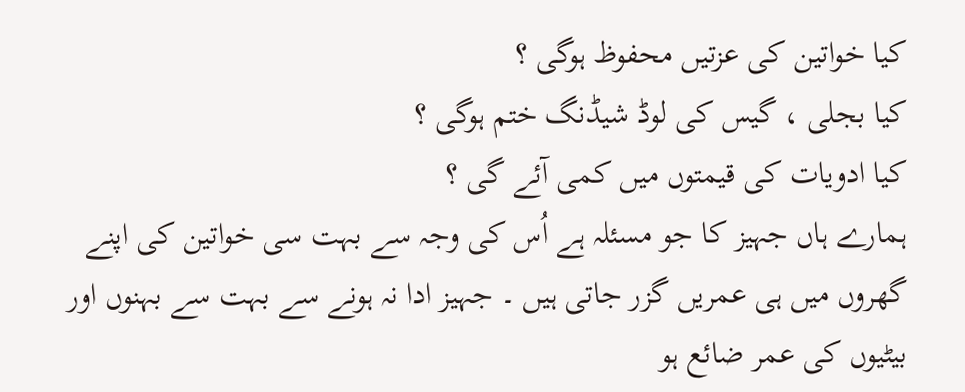کیا خواتین کی عزتیں محفوظ ہوگی ؟
کیا بجلی ، گیس کی لوڈ شیڈنگ ختم ہوگی ؟
کیا ادویات کی قیمتوں میں کمی آئے گی ؟
ہمارے ہاں جہیز کا جو مسئلہ ہے اُس کی وجہ سے بہت سی خواتین کی اپنے گھروں میں ہی عمریں گزر جاتی ہیں ۔ جہیز ادا نہ ہونے سے بہت سے بہنوں اور بیٹیوں کی عمر ضائع ہو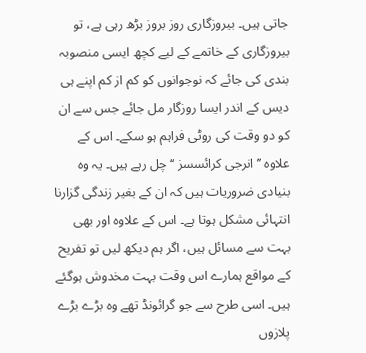جاتی ہیں۔ بیروزگاری روز بروز بڑھ رہی ہے، تو بیروزگاری کے خاتمے کے لیے کچھ ایسی منصوبہ بندی کی جائے کہ نوجوانوں کو کم از کم اپنے ہی دیس کے اندر ایسا روزگار مل جائے جس سے ان کو دو وقت کی روٹی فراہم ہو سکے۔ اس کے علاوہ ’’ انرجی کرائسسز ‘‘ چل رہے ہیں۔ یہ وہ بنیادی ضروریات ہیں کہ ان کے بغیر زندگی گزارنا انتہائی مشکل ہوتا ہے۔ اس کے علاوہ اور بھی بہت سے مسائل ہیں، اگر ہم دیکھ لیں تو تفریح کے مواقع ہمارے اس وقت بہت مخدوش ہوگئے ہیں۔ اسی طرح سے جو گرائونڈ تھے وہ بڑے بڑے پلازوں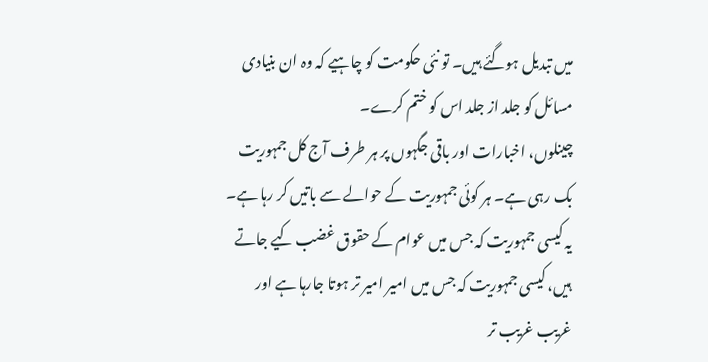میں تبدیل ہوگئے ہیں۔ تو نئی حکومت کو چاہیے کہ وہ ان بنیادی مسائل کو جلد از جلد اس کو ختم کرے۔
چینلوں، اخبارات اور باقی جگہوں پر ہر طرف آج کل جمہوریت بک رہی ہے۔ ہر کوئی جمہوریت کے حوالے سے باتیں کر رہا ہے۔ یہ کیسی جمہوریت کہ جس میں عوام کے حقوق غضب کیے جاتے ہیں، کیسی جمہوریت کہ جس میں امیر امیر تر ہوتا جارہا ہے اور غریب غریب تر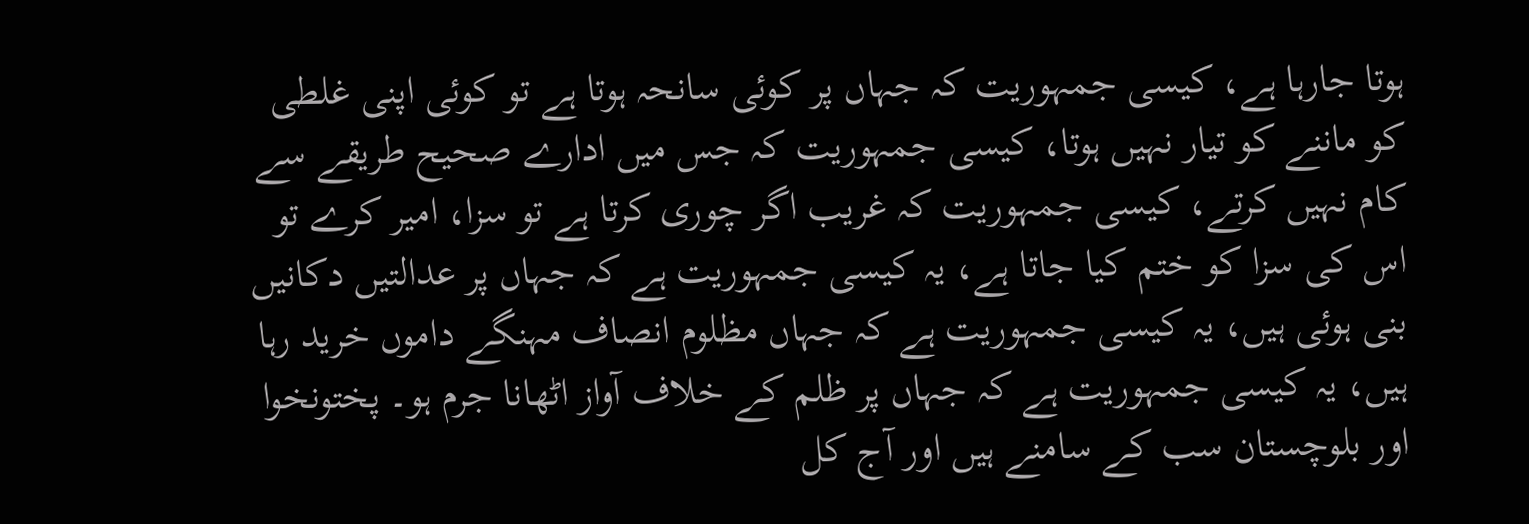ہوتا جارہا ہے، کیسی جمہوریت کہ جہاں پر کوئی سانحہ ہوتا ہے تو کوئی اپنی غلطی کو ماننے کو تیار نہیں ہوتا، کیسی جمہوریت کہ جس میں ادارے صحیح طریقے سے کام نہیں کرتے، کیسی جمہوریت کہ غریب اگر چوری کرتا ہے تو سزا، امیر کرے تو اس کی سزا کو ختم کیا جاتا ہے، یہ کیسی جمہوریت ہے کہ جہاں پر عدالتیں دکانیں بنی ہوئی ہیں، یہ کیسی جمہوریت ہے کہ جہاں مظلوم انصاف مہنگے داموں خرید رہا ہیں، یہ کیسی جمہوریت ہے کہ جہاں پر ظلم کے خلاف آواز اٹھانا جرم ہو۔ پختونخوا اور بلوچستان سب کے سامنے ہیں اور آج کل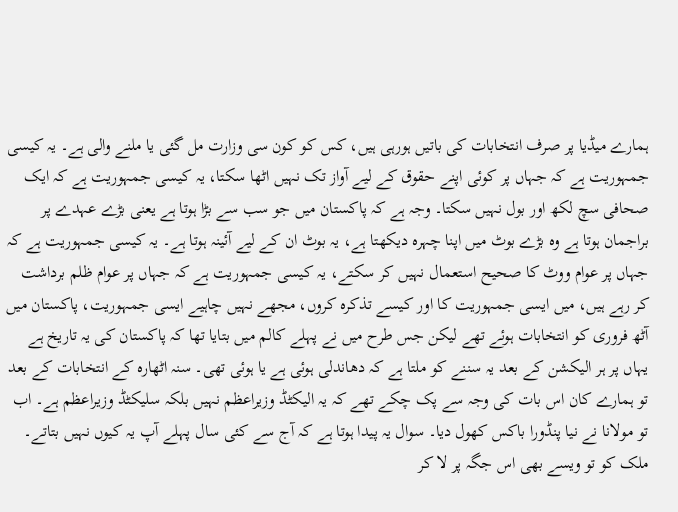ہمارے میڈیا پر صرف انتخابات کی باتیں ہورہی ہیں، کس کو کون سی وزارت مل گئی یا ملنے والی ہے۔ یہ کیسی جمہوریت ہے کہ جہاں پر کوئی اپنے حقوق کے لیے آواز تک نہیں اٹھا سکتا، یہ کیسی جمہوریت ہے کہ ایک صحافی سچ لکھ اور بول نہیں سکتا۔ وجہ ہے کہ پاکستان میں جو سب سے بڑا ہوتا ہے یعنی بڑے عہدے پر براجمان ہوتا ہے وہ بڑے بوٹ میں اپنا چہرہ دیکھتا ہے، یہ بوٹ ان کے لیے آئینہ ہوتا ہے۔ یہ کیسی جمہوریت ہے کہ جہاں پر عوام ووٹ کا صحیح استعمال نہیں کر سکتے، یہ کیسی جمہوریت ہے کہ جہاں پر عوام ظلم برداشت کر رہے ہیں، میں ایسی جمہوریت کا اور کیسے تذکرہ کروں، مجھے نہیں چاہیے ایسی جمہوریت، پاکستان میں آٹھ فروری کو انتخابات ہوئے تھے لیکن جس طرح میں نے پہلے کالم میں بتایا تھا کہ پاکستان کی یہ تاریخ ہے یہاں پر ہر الیکشن کے بعد یہ سننے کو ملتا ہے کہ دھاندلی ہوئی ہے یا ہوئی تھی۔ سنہ اٹھارہ کے انتخابات کے بعد تو ہمارے کان اس بات کی وجہ سے پک چکے تھے کہ یہ الیکٹڈ وزیراعظم نہیں بلکہ سلیکٹڈ وزیراعظم ہے۔ اب تو مولانا نے نیا پنڈورا باکس کھول دیا۔ سوال یہ پیدا ہوتا ہے کہ آج سے کئی سال پہلے آپ یہ کیوں نہیں بتاتے۔ ملک کو تو ویسے بھی اس جگہ پر لا کر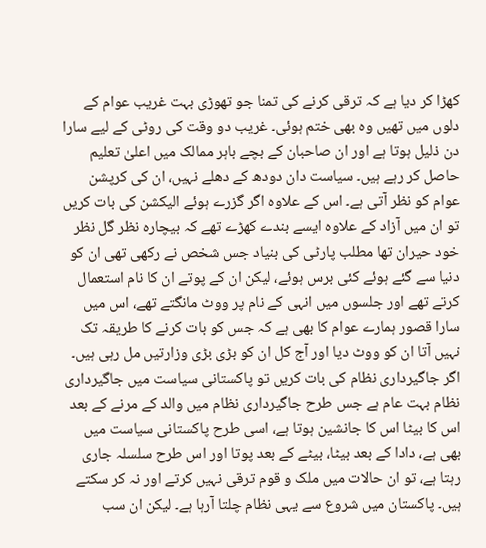کھڑا کر دیا ہے کہ ترقی کرنے کی تمنا جو تھوڑی بہت غریب عوام کے دلوں میں تھیں وہ بھی ختم ہوئی۔ غریب دو وقت کی روٹی کے لیے سارا دن ذلیل ہوتا ہے اور ان صاحبان کے بچے باہر ممالک میں اعلیٰ تعلیم حاصل کر رہے ہیں۔ سیاست دان دودھ کے دھلے نہیں، ان کی کرپشن عوام کو نظر آتی ہے۔ اس کے علاوہ اگر گزرے ہوئے الیکشن کی بات کریں تو ان میں آزاد کے علاوہ ایسے بندے کھڑے تھے کہ بیچارہ نظر گل نظر خود حیران تھا مطلب پارٹی کی بنیاد جس شخص نے رکھی تھی ان کو دنیا سے گئے ہوئے کئی برس ہوئے، لیکن ان کے پوتے ان کا نام استعمال کرتے تھے اور جلسوں میں انہی کے نام پر ووٹ مانگتے تھے، اس میں سارا قصور ہمارے عوام کا بھی ہے کہ جس کو بات کرنے کا طریقہ تک نہیں آتا ان کو ووٹ دیا اور آج کل ان کو بڑی بڑی وزارتیں مل رہی ہیں۔ اگر جاگیرداری نظام کی بات کریں تو پاکستانی سیاست میں جاگیرداری نظام بہت عام ہے جس طرح جاگیرداری نظام میں والد کے مرنے کے بعد اس کا بیٹا اس کا جانشین ہوتا ہے، اسی طرح پاکستانی سیاست میں بھی ہے، دادا کے بعد بیٹا، بیٹے کے بعد پوتا اور اس طرح سلسلہ جاری رہتا ہے، تو ان حالات میں ملک و قوم ترقی نہیں کرتے اور نہ کر سکتے ہیں۔ پاکستان میں شروع سے یہی نظام چلتا آرہا ہے۔ لیکن ان سب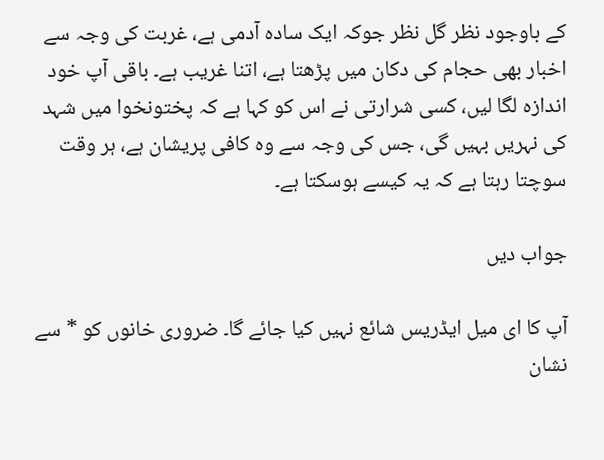کے باوجود نظر گل نظر جوکہ ایک سادہ آدمی ہے، غربت کی وجہ سے اخبار بھی حجام کی دکان میں پڑھتا ہے، اتنا غریب ہے۔ باقی آپ خود اندازہ لگا لیں، کسی شرارتی نے اس کو کہا ہے کہ پختونخوا میں شہد کی نہریں بہیں گی، جس کی وجہ سے وہ کافی پریشان ہے، ہر وقت سوچتا رہتا ہے کہ یہ کیسے ہوسکتا ہے۔

جواب دیں

آپ کا ای میل ایڈریس شائع نہیں کیا جائے گا۔ ضروری خانوں کو * سے نشان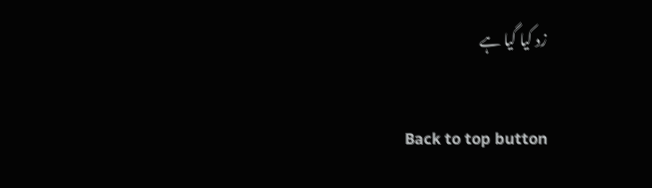زد کیا گیا ہے

Back to top button